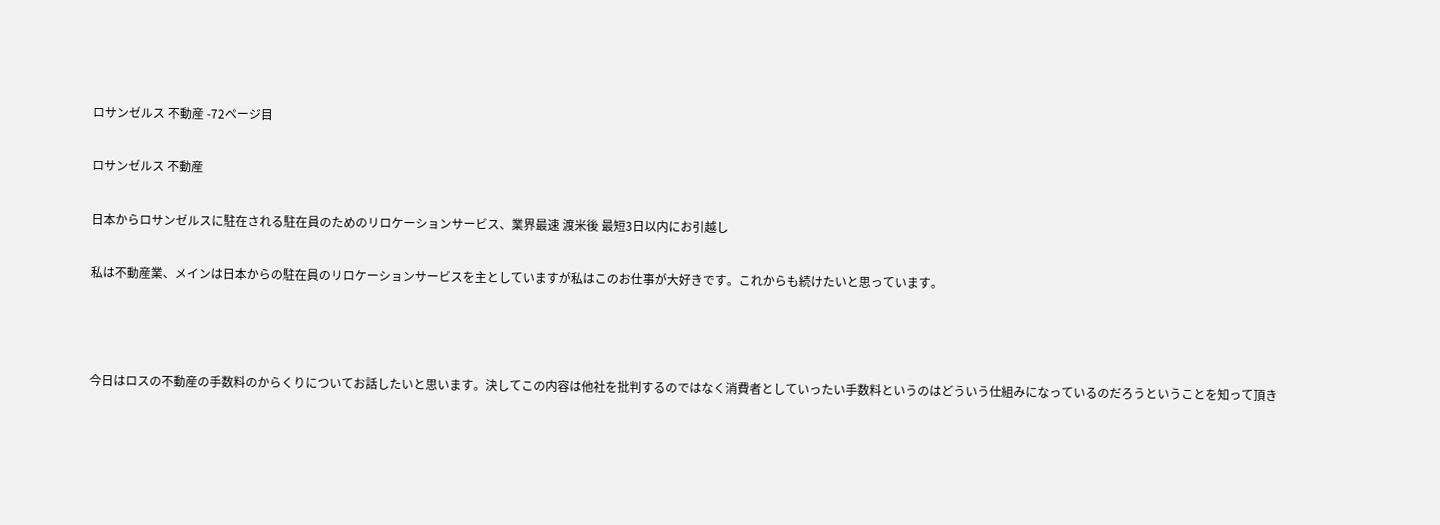ロサンゼルス 不動産 -72ページ目

ロサンゼルス 不動産

日本からロサンゼルスに駐在される駐在員のためのリロケーションサービス、業界最速 渡米後 最短3日以内にお引越し

私は不動産業、メインは日本からの駐在員のリロケーションサービスを主としていますが私はこのお仕事が大好きです。これからも続けたいと思っています。



今日はロスの不動産の手数料のからくりについてお話したいと思います。決してこの内容は他社を批判するのではなく消費者としていったい手数料というのはどういう仕組みになっているのだろうということを知って頂き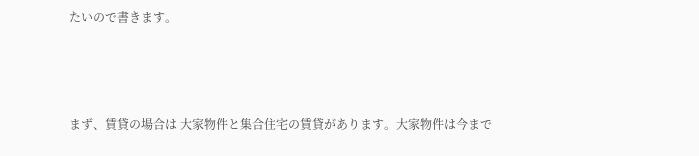たいので書きます。



まず、賃貸の場合は 大家物件と集合住宅の賃貸があります。大家物件は今まで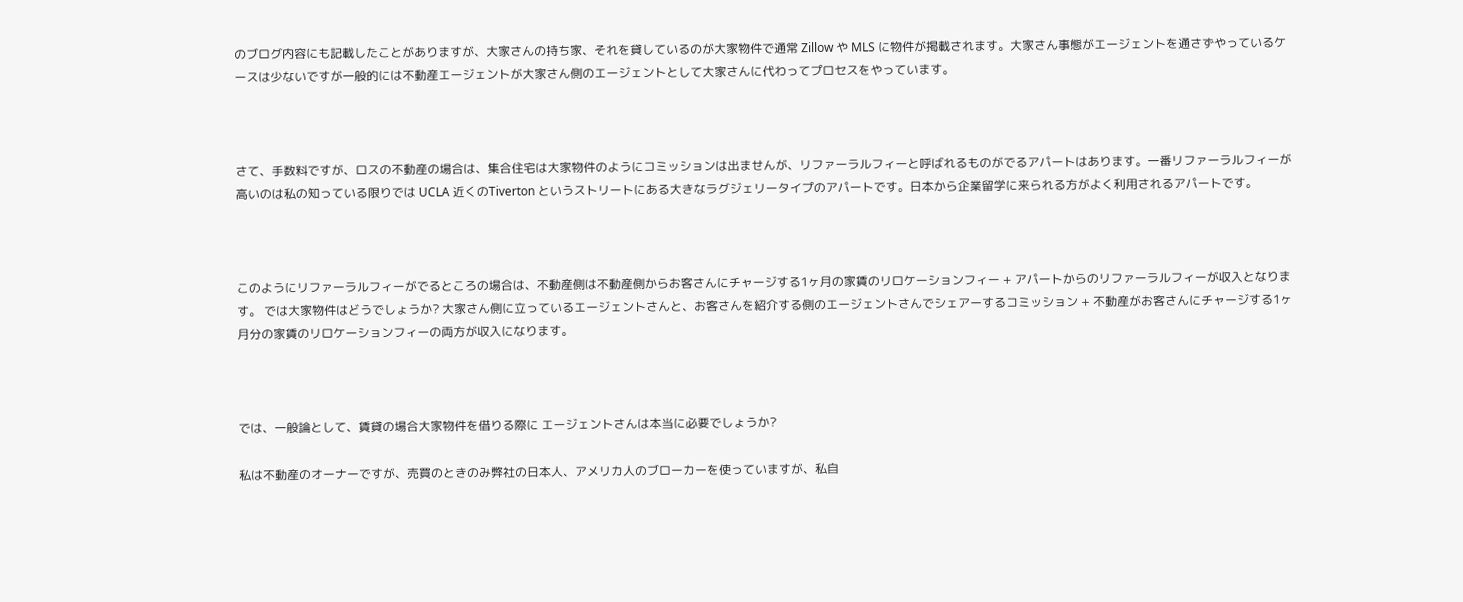のブログ内容にも記載したことがありますが、大家さんの持ち家、それを貸しているのが大家物件で通常 Zillow や MLS に物件が掲載されます。大家さん事態がエージェントを通さずやっているケースは少ないですが一般的には不動産エージェントが大家さん側のエージェントとして大家さんに代わってプロセスをやっています。



さて、手数料ですが、ロスの不動産の場合は、集合住宅は大家物件のようにコミッションは出ませんが、リファーラルフィーと呼ばれるものがでるアパートはあります。一番リファーラルフィーが高いのは私の知っている限りでは UCLA 近くのTiverton というストリートにある大きなラグジェリータイプのアパートです。日本から企業留学に来られる方がよく利用されるアパートです。



このようにリファーラルフィーがでるところの場合は、不動産側は不動産側からお客さんにチャージする1ヶ月の家賃のリロケーションフィー + アパートからのリファーラルフィーが収入となります。 では大家物件はどうでしょうか? 大家さん側に立っているエージェントさんと、お客さんを紹介する側のエージェントさんでシェアーするコミッション + 不動産がお客さんにチャージする1ヶ月分の家賃のリロケーションフィーの両方が収入になります。



では、一般論として、賃貸の場合大家物件を借りる際に エージェントさんは本当に必要でしょうか?

私は不動産のオーナーですが、売買のときのみ弊社の日本人、アメリカ人のブローカーを使っていますが、私自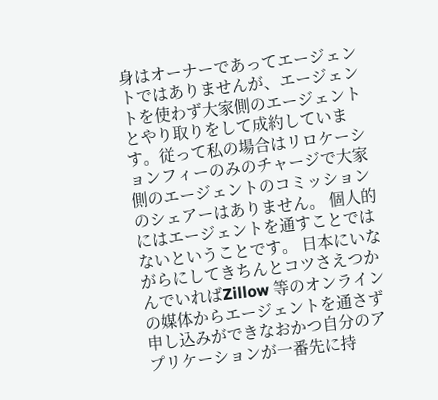身はオーナーであってエージェントではありませんが、エージェントを使わず大家側のエージェントとやり取りをして成約しています。従って私の場合はリロケーションフィーのみのチャージで大家側のエージェントのコミッションのシェアーはありません。 個人的にはエージェントを通すことではないということです。 日本にいながらにしてきちんとコツさえつかんでいればZillow 等のオンラインの媒体からエージェントを通さず申し込みができなおかつ自分のアプリケーションが一番先に持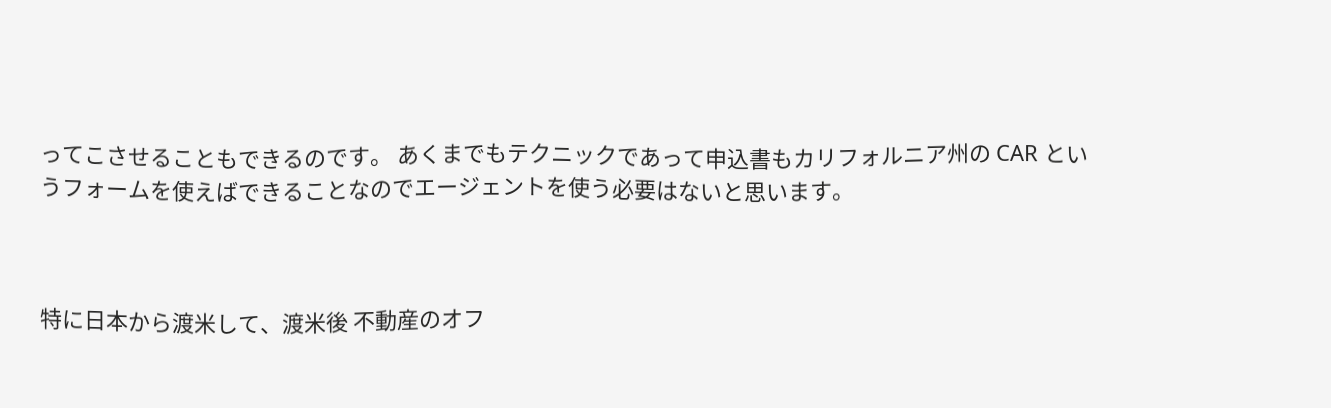ってこさせることもできるのです。 あくまでもテクニックであって申込書もカリフォルニア州の CAR というフォームを使えばできることなのでエージェントを使う必要はないと思います。



特に日本から渡米して、渡米後 不動産のオフ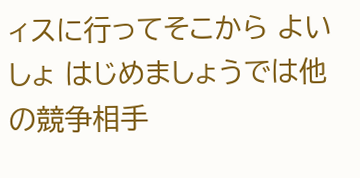ィスに行ってそこから よいしょ はじめましょうでは他の競争相手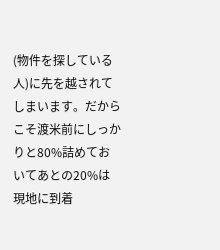(物件を探している人)に先を越されてしまいます。だからこそ渡米前にしっかりと80%詰めておいてあとの20%は現地に到着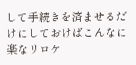して手続きを済ませるだけにしておけばこんなに楽なリロケ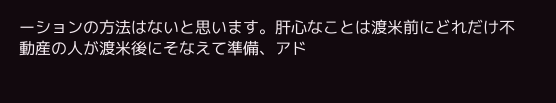ーションの方法はないと思います。肝心なことは渡米前にどれだけ不動産の人が渡米後にそなえて準備、アド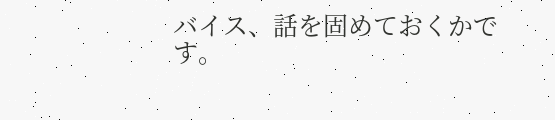バイス、話を固めておくかです。